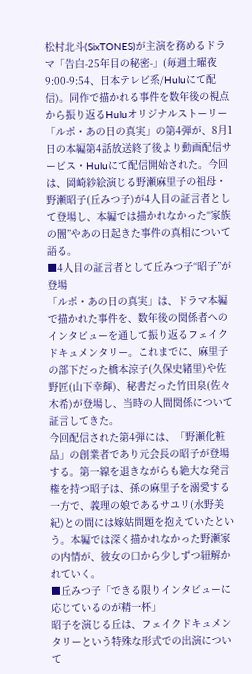松村北斗(SixTONES)が主演を務めるドラマ「告白-25年目の秘密-」(毎週土曜夜9:00-9:54、日本テレビ系/Huluにて配信)。同作で描かれる事件を数年後の視点から振り返るHuluオリジナルストーリー「ルポ・あの日の真実」の第4弾が、8月1日の本編第4話放送終了後より動画配信サービス・Huluにて配信開始された。今回は、岡崎紗絵演じる野瀬麻里子の祖母・野瀬昭子(丘みつ子)が4人目の証言者として登場し、本編では描かれなかった“家族の闇”やあの日起きた事件の真相について語る。
■4人目の証言者として丘みつ子“昭子”が登場
「ルポ・あの日の真実」は、ドラマ本編で描かれた事件を、数年後の関係者へのインタビューを通して振り返るフェイクドキュメンタリー。これまでに、麻里子の部下だった橋本涼子(久保史緒里)や佐野匠(山下幸輝)、秘書だった竹田泉(佐々木希)が登場し、当時の人間関係について証言してきた。
今回配信された第4弾には、「野瀬化粧品」の創業者であり元会長の昭子が登場する。第一線を退きながらも絶大な発言権を持つ昭子は、孫の麻里子を溺愛する一方で、義理の娘であるサユリ(水野美紀)との間には嫁姑問題を抱えていたという。本編では深く描かれなかった野瀬家の内情が、彼女の口から少しずつ紐解かれていく。
■丘みつ子「できる限りインタビューに応じているのが精一杯」
昭子を演じる丘は、フェイクドキュメンタリーという特殊な形式での出演について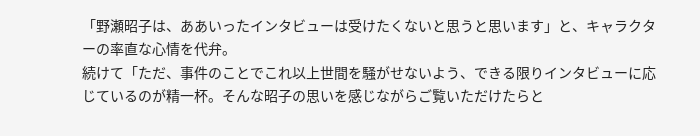「野瀬昭子は、ああいったインタビューは受けたくないと思うと思います」と、キャラクターの率直な心情を代弁。
続けて「ただ、事件のことでこれ以上世間を騒がせないよう、できる限りインタビューに応じているのが精一杯。そんな昭子の思いを感じながらご覧いただけたらと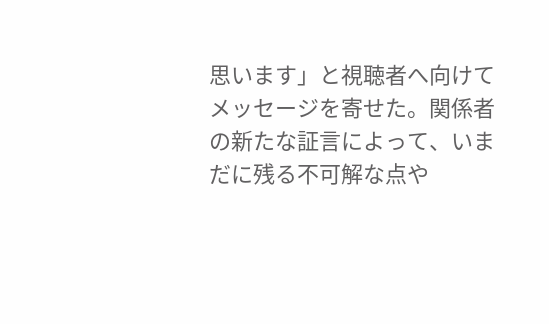思います」と視聴者へ向けてメッセージを寄せた。関係者の新たな証言によって、いまだに残る不可解な点や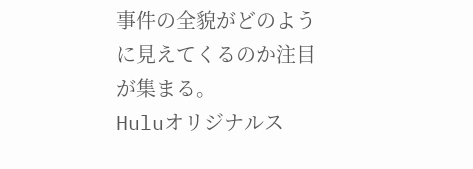事件の全貌がどのように見えてくるのか注目が集まる。
Huluオリジナルス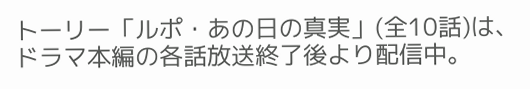トーリー「ルポ・あの日の真実」(全10話)は、ドラマ本編の各話放送終了後より配信中。